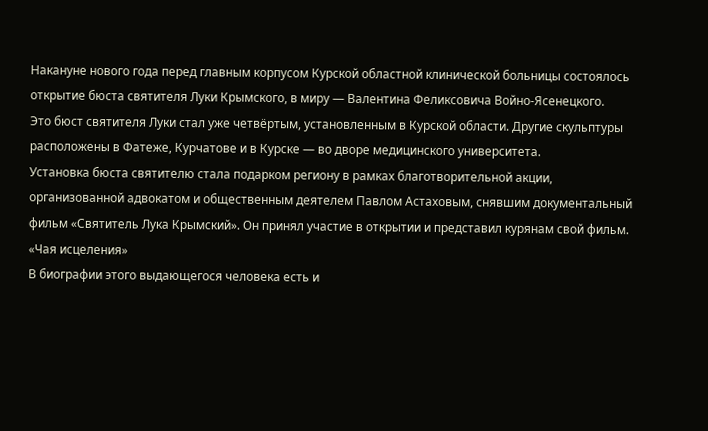Накануне нового года перед главным корпусом Курской областной клинической больницы состоялось открытие бюста святителя Луки Крымского, в миру — Валентина Феликсовича Войно-Ясенецкого.
Это бюст святителя Луки стал уже четвёртым, установленным в Курской области. Другие скульптуры расположены в Фатеже, Курчатове и в Курске — во дворе медицинского университета.
Установка бюста святителю стала подарком региону в рамках благотворительной акции, организованной адвокатом и общественным деятелем Павлом Астаховым, снявшим документальный фильм «Святитель Лука Крымский». Он принял участие в открытии и представил курянам свой фильм.
«Чая исцеления»
В биографии этого выдающегося человека есть и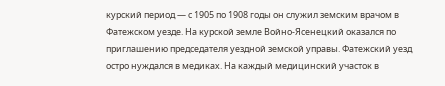курский период — с 1905 по 1908 годы он служил земским врачом в Фатежском уезде. На курской земле Войно-Ясенецкий оказался по приглашению председателя уездной земской управы. Фатежский уезд остро нуждался в медиках. На каждый медицинский участок в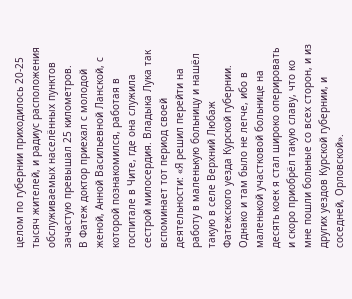целом по губернии приходилось 20-25 тысяч жителей, и радиус расположения обслуживаемых населённых пунктов зачастую превышал 25 километров.
В Фатеж доктор приехал с молодой женой, Анной Васильевной Ланской, с которой познакомился, работая в госпитале в Чите, где она служила сестрой милосердия. Владыка Лука так вспоминает тот период своей деятельности: «Я решил перейти на работу в маленькую больницу и нашёл такую в селе Верхний Любаж Фатежского уезда Курской губернии. Однако и там было не легче, ибо в маленькой участковой больнице на десять коек я стал широко оперировать и скоро приобрёл такую славу, что ко мне пошли больные со всех сторон, и из других уездов Курской губернии, и соседней, Орловской».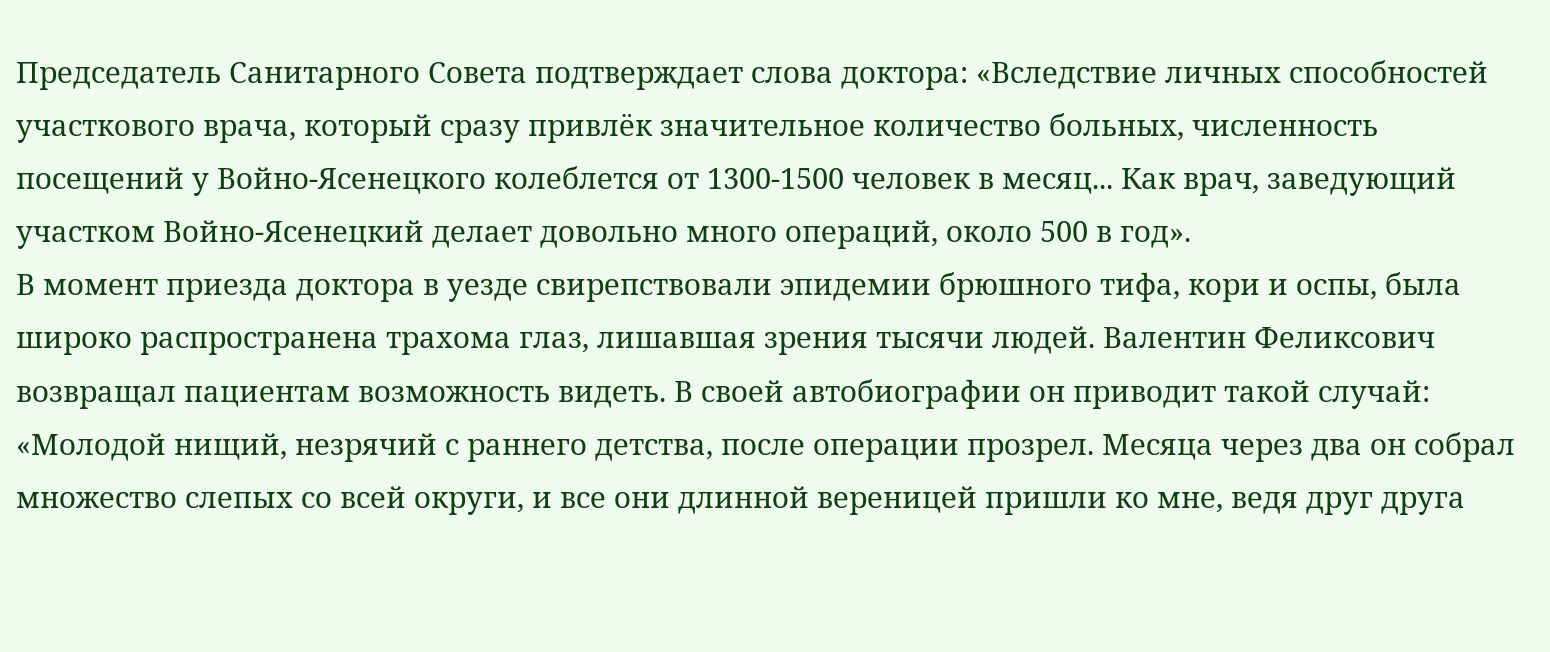Председатель Санитарного Совета подтверждает слова доктора: «Вследствие личных способностей участкового врача, который сразу привлёк значительное количество больных, численность посещений у Войно-Ясенецкого колеблется от 1300-1500 человек в месяц... Как врач, заведующий участком Войно-Ясенецкий делает довольно много операций, около 500 в год».
В момент приезда доктора в уезде свирепствовали эпидемии брюшного тифа, кори и оспы, была широко распространена трахома глаз, лишавшая зрения тысячи людей. Валентин Феликсович возвращал пациентам возможность видеть. В своей автобиографии он приводит такой случай: «Молодой нищий, незрячий с раннего детства, после операции прозрел. Месяца через два он собрал множество слепых со всей округи, и все они длинной вереницей пришли ко мне, ведя друг друга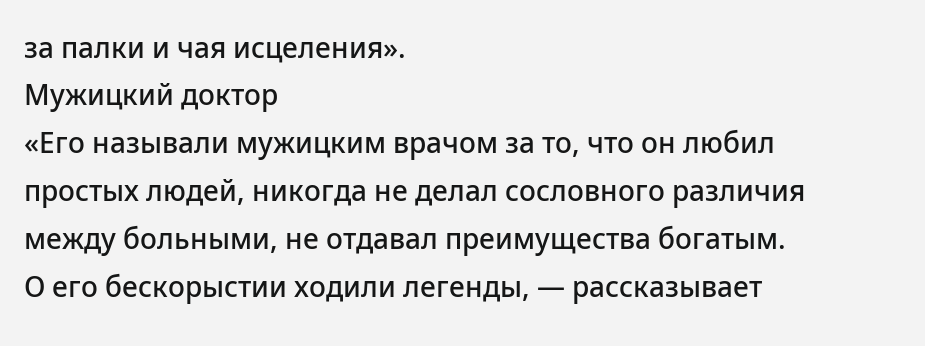за палки и чая исцеления».
Мужицкий доктор
«Его называли мужицким врачом за то, что он любил простых людей, никогда не делал сословного различия между больными, не отдавал преимущества богатым. О его бескорыстии ходили легенды, — рассказывает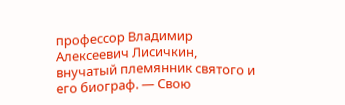профессор Владимир Алексеевич Лисичкин, внучатый племянник святого и его биограф. — Свою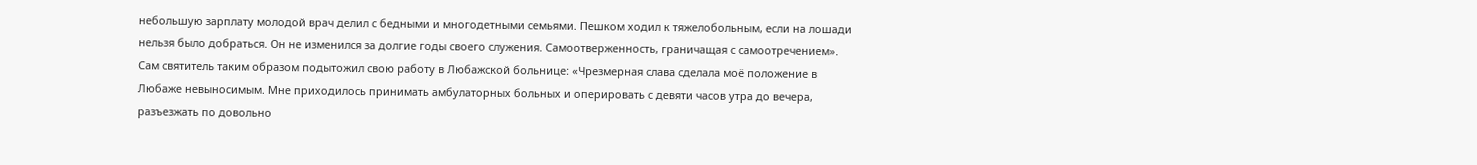небольшую зарплату молодой врач делил с бедными и многодетными семьями. Пешком ходил к тяжелобольным, если на лошади нельзя было добраться. Он не изменился за долгие годы своего служения. Самоотверженность, граничащая с самоотречением».
Сам святитель таким образом подытожил свою работу в Любажской больнице: «Чрезмерная слава сделала моё положение в Любаже невыносимым. Мне приходилось принимать амбулаторных больных и оперировать с девяти часов утра до вечера, разъезжать по довольно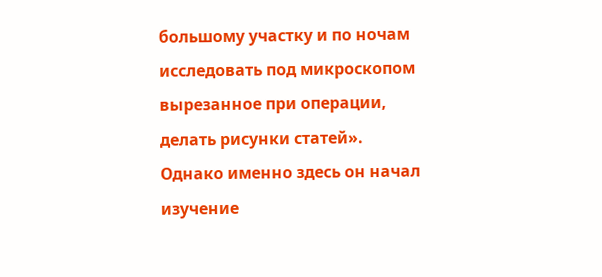большому участку и по ночам исследовать под микроскопом вырезанное при операции, делать рисунки статей».
Однако именно здесь он начал изучение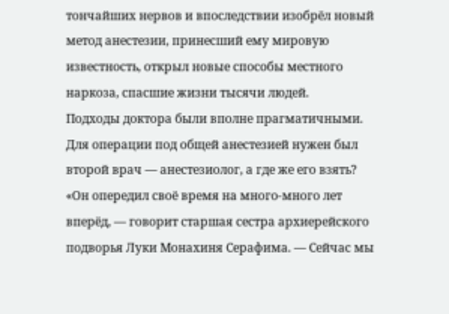тончайших нервов и впоследствии изобрёл новый метод анестезии, принесший ему мировую известность, открыл новые способы местного наркоза, спасшие жизни тысячи людей.
Подходы доктора были вполне прагматичными. Для операции под общей анестезией нужен был второй врач — анестезиолог, а где же его взять?
«Он опередил своё время на много-много лет вперёд, — говорит старшая сестра архиерейского подворья Луки Монахиня Серафима. — Сейчас мы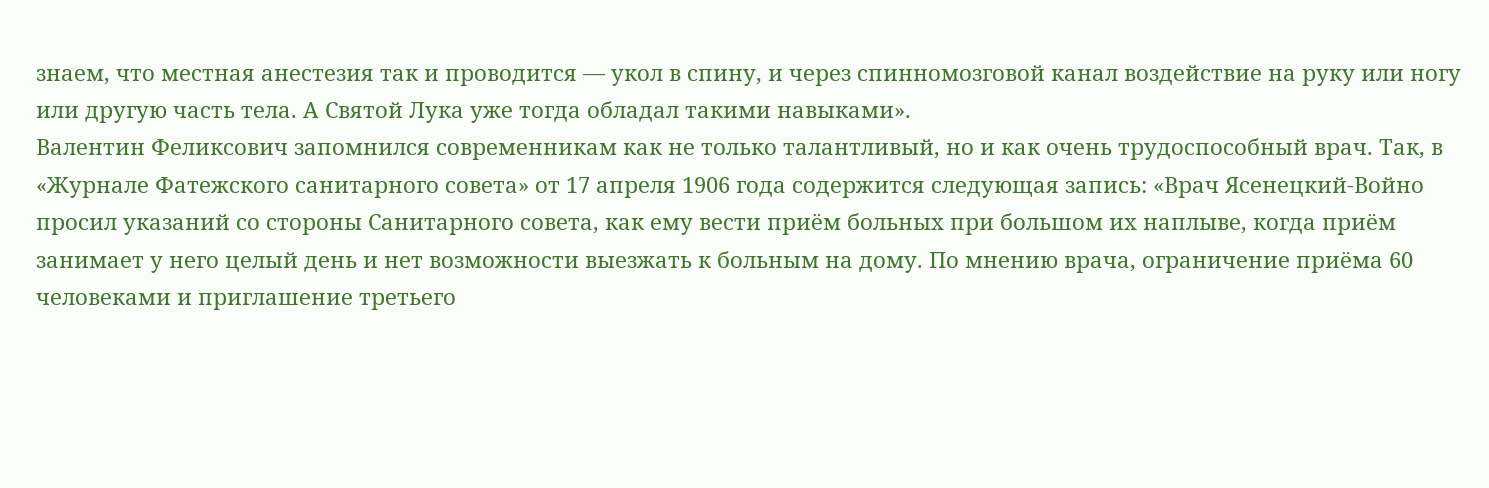знаем, что местная анестезия так и проводится — укол в спину, и через спинномозговой канал воздействие на руку или ногу или другую часть тела. А Святой Лука уже тогда обладал такими навыками».
Валентин Феликсович запомнился современникам как не только талантливый, но и как очень трудоспособный врач. Так, в «Журнале Фатежского санитарного совета» от 17 апреля 1906 года содержится следующая запись: «Врач Ясенецкий-Войно просил указаний со стороны Санитарного совета, как ему вести приём больных при большом их наплыве, когда приём занимает у него целый день и нет возможности выезжать к больным на дому. По мнению врача, ограничение приёма 60 человеками и приглашение третьего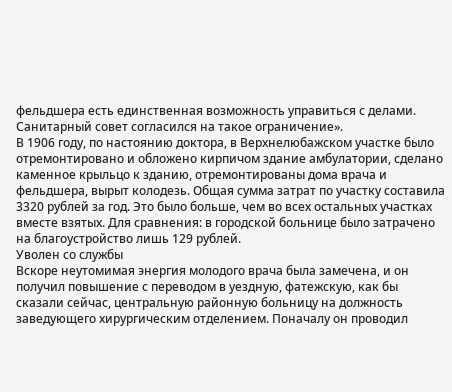фельдшера есть единственная возможность управиться с делами. Санитарный совет согласился на такое ограничение».
В 1906 году, по настоянию доктора, в Верхнелюбажском участке было отремонтировано и обложено кирпичом здание амбулатории, сделано каменное крыльцо к зданию, отремонтированы дома врача и фельдшера, вырыт колодезь. Общая сумма затрат по участку составила 3320 рублей за год. Это было больше, чем во всех остальных участках вместе взятых. Для сравнения: в городской больнице было затрачено на благоустройство лишь 129 рублей.
Уволен со службы
Вскоре неутомимая энергия молодого врача была замечена, и он получил повышение с переводом в уездную, фатежскую, как бы сказали сейчас, центральную районную больницу на должность заведующего хирургическим отделением. Поначалу он проводил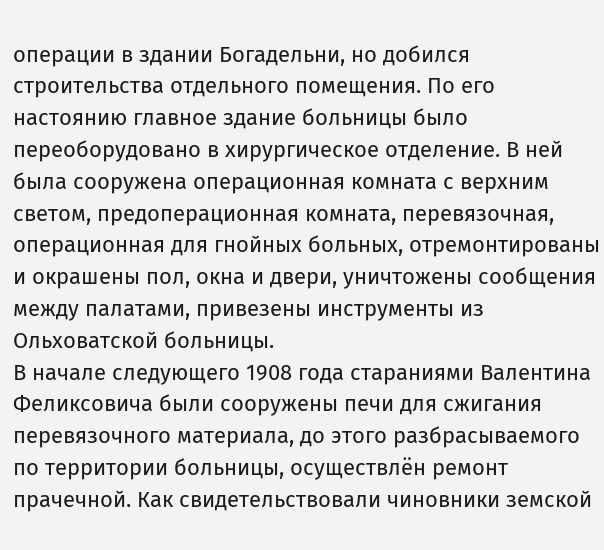операции в здании Богадельни, но добился строительства отдельного помещения. По его настоянию главное здание больницы было переоборудовано в хирургическое отделение. В ней была сооружена операционная комната с верхним светом, предоперационная комната, перевязочная, операционная для гнойных больных, отремонтированы и окрашены пол, окна и двери, уничтожены сообщения между палатами, привезены инструменты из Ольховатской больницы.
В начале следующего 1908 года стараниями Валентина Феликсовича были сооружены печи для сжигания перевязочного материала, до этого разбрасываемого по территории больницы, осуществлён ремонт прачечной. Как свидетельствовали чиновники земской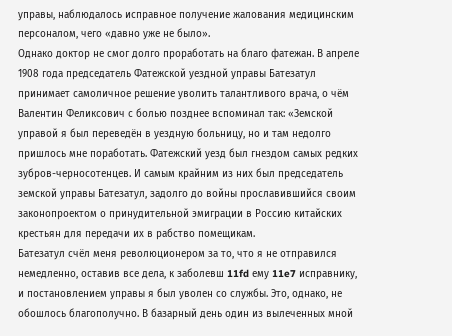управы, наблюдалось исправное получение жалования медицинским персоналом, чего «давно уже не было».
Однако доктор не смог долго проработать на благо фатежан. В апреле 1908 года председатель Фатежской уездной управы Батезатул принимает самоличное решение уволить талантливого врача, о чём Валентин Феликсович с болью позднее вспоминал так: «Земской управой я был переведён в уездную больницу, но и там недолго пришлось мне поработать. Фатежский уезд был гнездом самых редких зубров-черносотенцев. И самым крайним из них был председатель земской управы Батезатул, задолго до войны прославившийся своим законопроектом о принудительной эмиграции в Россию китайских крестьян для передачи их в рабство помещикам.
Батезатул счёл меня революционером за то, что я не отправился немедленно, оставив все дела, к заболевш 11fd ему 11e7 исправнику, и постановлением управы я был уволен со службы. Это, однако, не обошлось благополучно. В базарный день один из вылеченных мной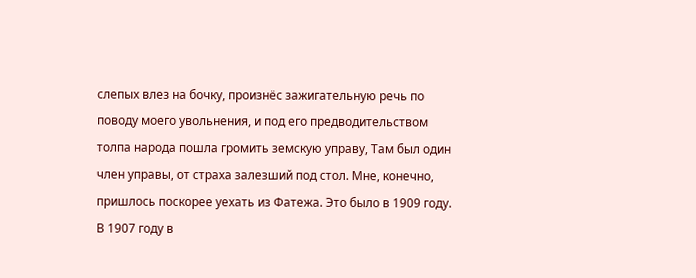слепых влез на бочку, произнёс зажигательную речь по поводу моего увольнения, и под его предводительством толпа народа пошла громить земскую управу, Там был один член управы, от страха залезший под стол. Мне, конечно, пришлось поскорее уехать из Фатежа. Это было в 1909 году. В 1907 году в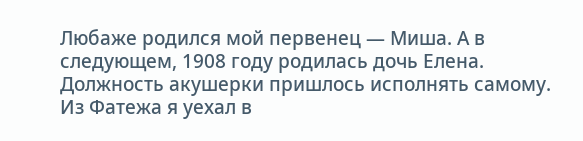Любаже родился мой первенец — Миша. А в следующем, 1908 году родилась дочь Елена. Должность акушерки пришлось исполнять самому. Из Фатежа я уехал в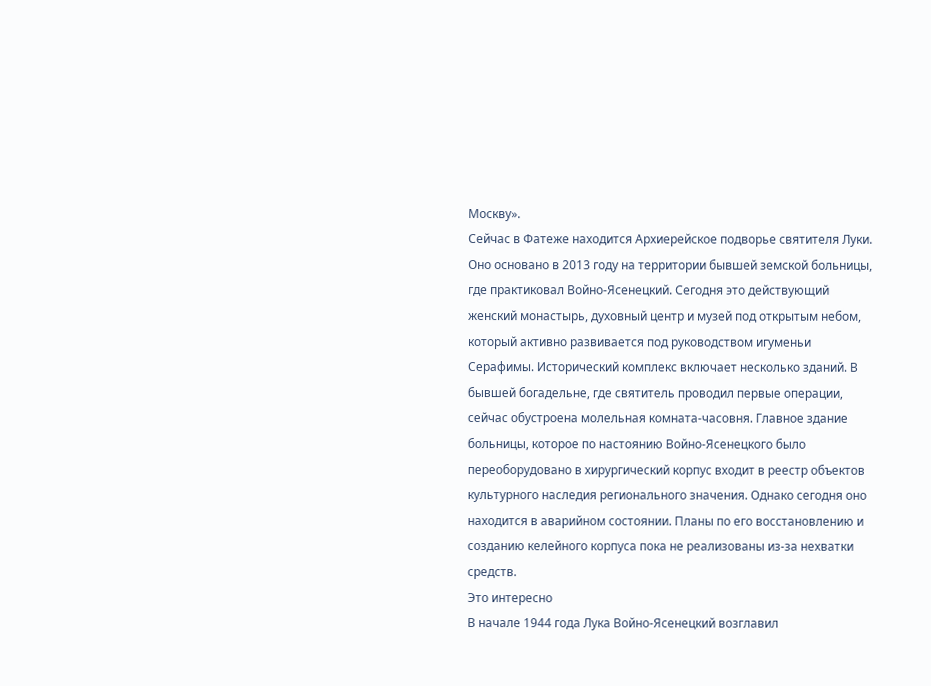Москву».
Сейчас в Фатеже находится Архиерейское подворье святителя Луки. Оно основано в 2013 году на территории бывшей земской больницы, где практиковал Войно-Ясенецкий. Сегодня это действующий женский монастырь, духовный центр и музей под открытым небом, который активно развивается под руководством игуменьи Серафимы. Исторический комплекс включает несколько зданий. В бывшей богадельне, где святитель проводил первые операции, сейчас обустроена молельная комната-часовня. Главное здание больницы, которое по настоянию Войно-Ясенецкого было переоборудовано в хирургический корпус входит в реестр объектов культурного наследия регионального значения. Однако сегодня оно находится в аварийном состоянии. Планы по его восстановлению и созданию келейного корпуса пока не реализованы из-за нехватки средств.
Это интересно
В начале 1944 года Лука Войно-Ясенецкий возглавил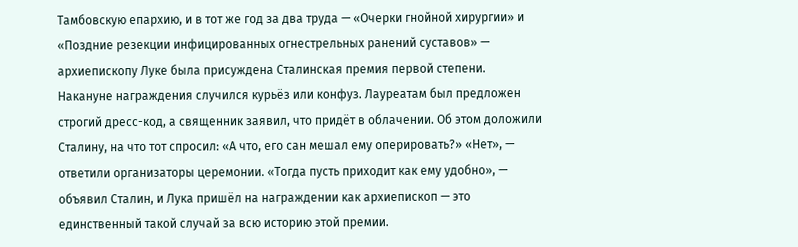Тамбовскую епархию, и в тот же год за два труда — «Очерки гнойной хирургии» и «Поздние резекции инфицированных огнестрельных ранений суставов» — архиепископу Луке была присуждена Сталинская премия первой степени.
Накануне награждения случился курьёз или конфуз. Лауреатам был предложен строгий дресс-код, а священник заявил, что придёт в облачении. Об этом доложили Сталину, на что тот спросил: «А что, его сан мешал ему оперировать?» «Нет», — ответили организаторы церемонии. «Тогда пусть приходит как ему удобно», — объявил Сталин, и Лука пришёл на награждении как архиепископ — это единственный такой случай за всю историю этой премии.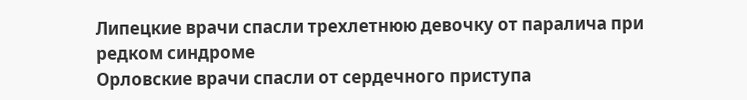Липецкие врачи спасли трехлетнюю девочку от паралича при редком синдроме
Орловские врачи спасли от сердечного приступа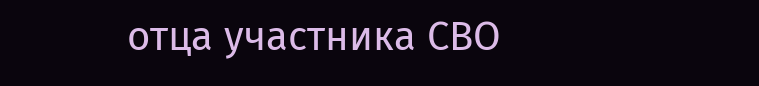отца участника СВО